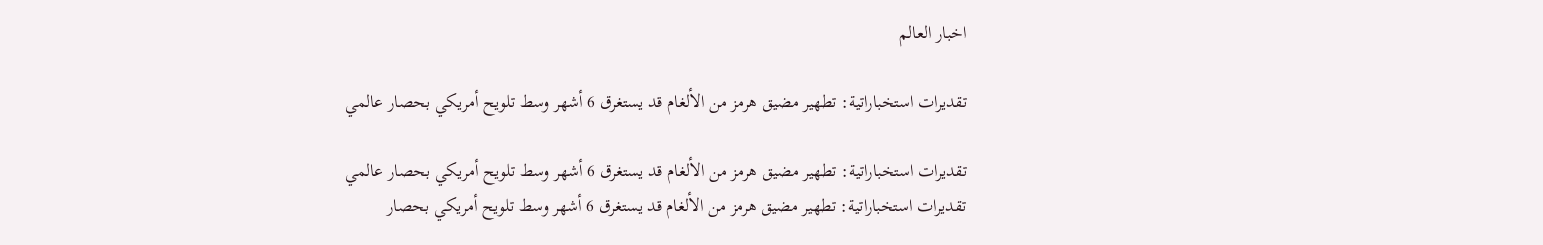اخبار العالم

تقديرات استخباراتية: تطهير مضيق هرمز من الألغام قد يستغرق 6 أشهر وسط تلويح أمريكي بحصار عالمي

تقديرات استخباراتية: تطهير مضيق هرمز من الألغام قد يستغرق 6 أشهر وسط تلويح أمريكي بحصار عالمي
تقديرات استخباراتية: تطهير مضيق هرمز من الألغام قد يستغرق 6 أشهر وسط تلويح أمريكي بحصار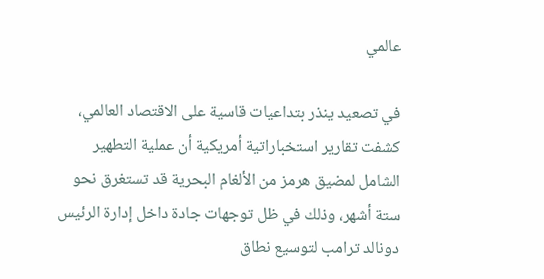عالمي

في تصعيد ينذر بتداعيات قاسية على الاقتصاد العالمي، كشفت تقارير استخباراتية أمريكية أن عملية التطهير الشامل لمضيق هرمز من الألغام البحرية قد تستغرق نحو ستة أشهر، وذلك في ظل توجهات جادة داخل إدارة الرئيس دونالد ترامب لتوسيع نطاق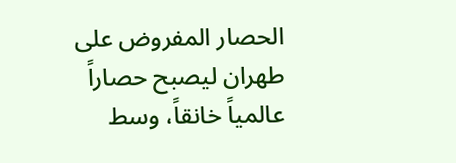الحصار المفروض على طهران ليصبح حصاراً عالمياً خانقاً، وسط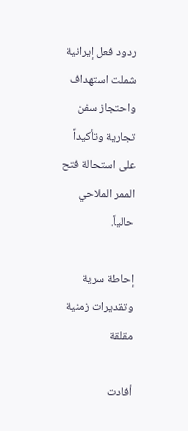ردود فعل إيرانية شملت استهداف واحتجاز سفن تجارية وتأكيداً على استحالة فتح الممر الملاحي حالياً.

إحاطة سرية وتقديرات زمنية مقلقة

أفادت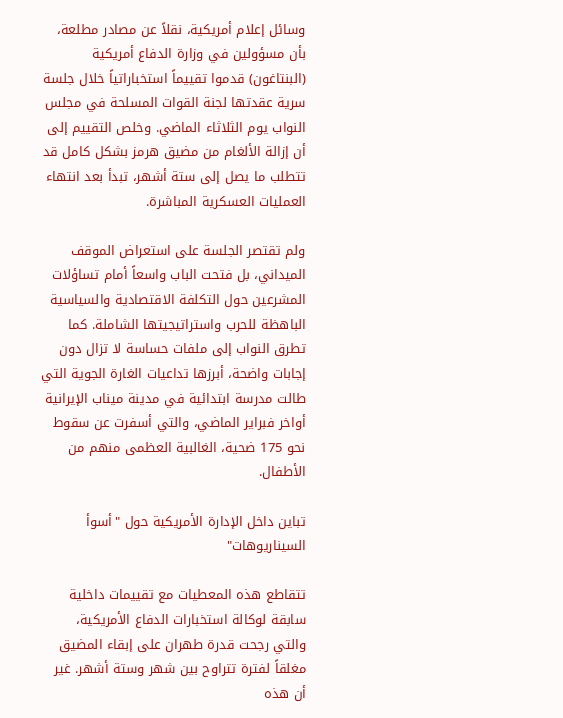وسائل إعلام أمريكية، نقلاً عن مصادر مطلعة، بأن مسؤولين في وزارة الدفاع أمريكية (البنتاغون) قدموا تقييماً استخباراتياً خلال جلسة سرية عقدتها لجنة القوات المسلحة في مجلس النواب يوم الثلاثاء الماضي. وخلص التقييم إلى أن إزالة الألغام من مضيق هرمز بشكل كامل قد تتطلب ما يصل إلى ستة أشهر، تبدأ بعد انتهاء العمليات العسكرية المباشرة.

ولم تقتصر الجلسة على استعراض الموقف الميداني، بل فتحت الباب واسعاً أمام تساؤلات المشرعين حول التكلفة الاقتصادية والسياسية الباهظة للحرب واستراتيجيتها الشاملة. كما تطرق النواب إلى ملفات حساسة لا تزال دون إجابات واضحة، أبرزها تداعيات الغارة الجوية التي طالت مدرسة ابتدائية في مدينة ميناب الإيرانية أواخر فبراير الماضي، والتي أسفرت عن سقوط نحو 175 ضحية، الغالبية العظمى منهم من الأطفال.

تباين داخل الإدارة الأمريكية حول "أسوأ السيناريوهات"

تتقاطع هذه المعطيات مع تقييمات داخلية سابقة لوكالة استخبارات الدفاع الأمريكية، والتي رجحت قدرة طهران على إبقاء المضيق مغلقاً لفترة تتراوح بين شهر وستة أشهر. غير أن هذه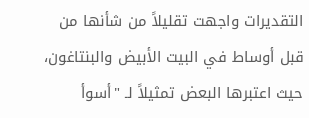التقديرات واجهت تقليلاً من شأنها من قبل أوساط في البيت الأبيض والبنتاغون، حيث اعتبرها البعض تمثيلاً لـ "أسوأ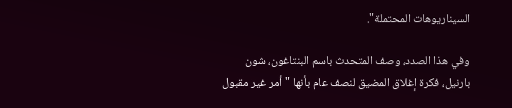السيناريوهات المحتملة".

وفي هذا الصدد، وصف المتحدث باسم البنتاغون، شون بارنيل، فكرة إغلاق المضيق لنصف عام بأنها "أمر غير مقبول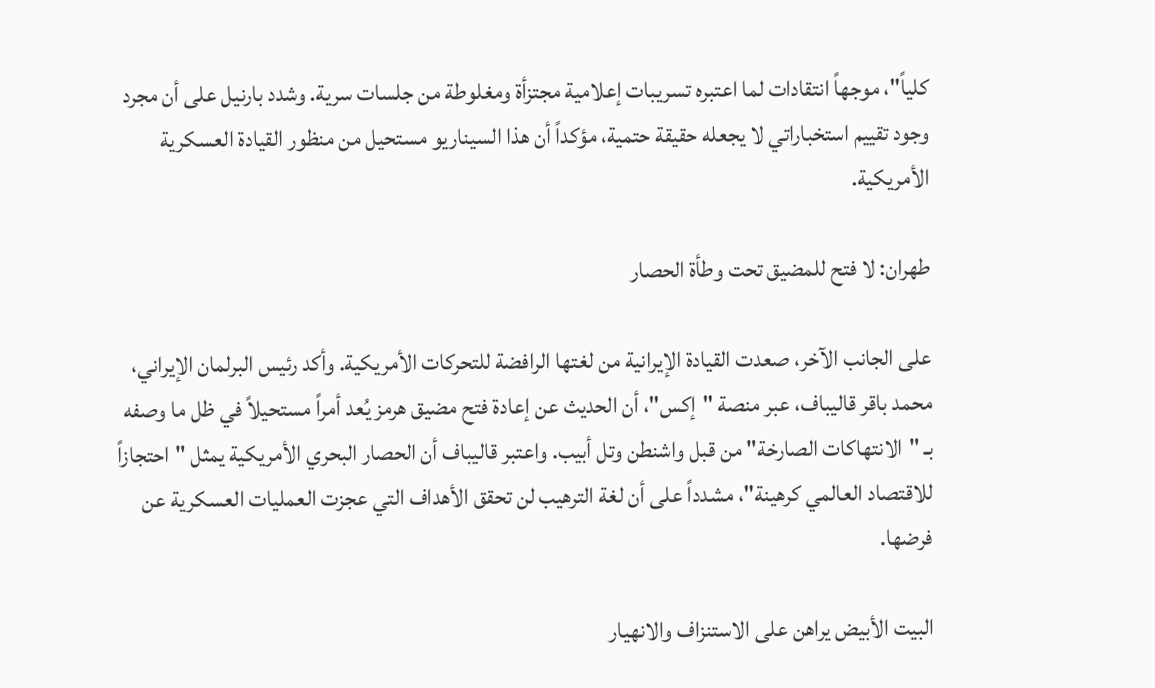كلياً"، موجهاً انتقادات لما اعتبره تسريبات إعلامية مجتزأة ومغلوطة من جلسات سرية. وشدد بارنيل على أن مجرد وجود تقييم استخباراتي لا يجعله حقيقة حتمية، مؤكداً أن هذا السيناريو مستحيل من منظور القيادة العسكرية الأمريكية.

طهران: لا فتح للمضيق تحت وطأة الحصار

على الجانب الآخر، صعدت القيادة الإيرانية من لغتها الرافضة للتحركات الأمريكية. وأكد رئيس البرلمان الإيراني، محمد باقر قاليباف، عبر منصة "إكس"، أن الحديث عن إعادة فتح مضيق هرمز يُعد أمراً مستحيلاً في ظل ما وصفه بـ "الانتهاكات الصارخة" من قبل واشنطن وتل أبيب. واعتبر قاليباف أن الحصار البحري الأمريكية يمثل "احتجازاً للاقتصاد العالمي كرهينة"، مشدداً على أن لغة الترهيب لن تحقق الأهداف التي عجزت العمليات العسكرية عن فرضها.

البيت الأبيض يراهن على الاستنزاف والانهيار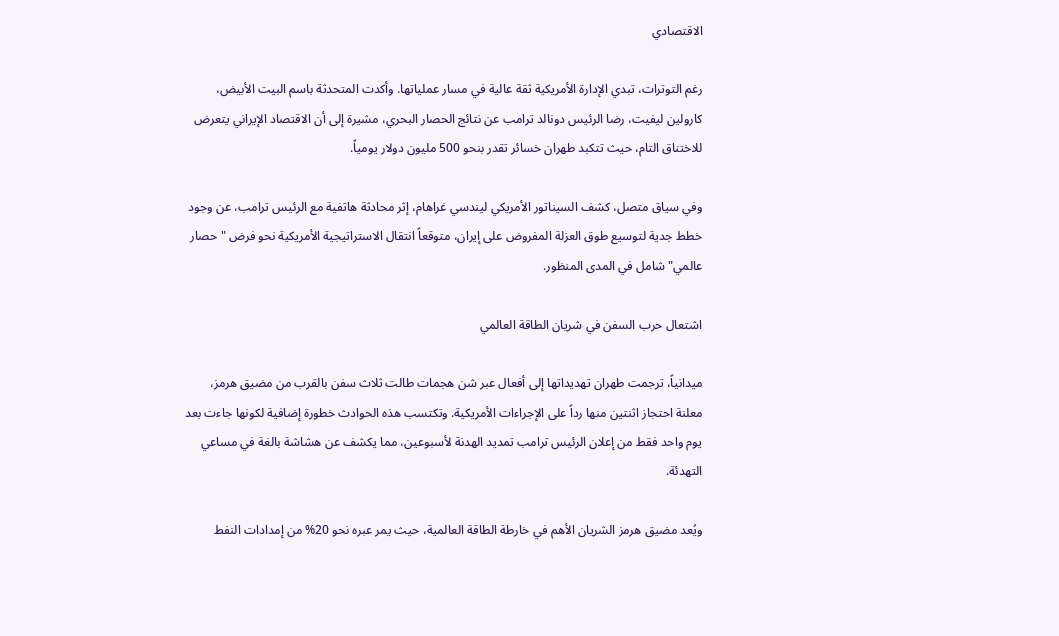الاقتصادي

رغم التوترات، تبدي الإدارة الأمريكية ثقة عالية في مسار عملياتها. وأكدت المتحدثة باسم البيت الأبيض، كارولين ليفيت، رضا الرئيس دونالد ترامب عن نتائج الحصار البحري، مشيرة إلى أن الاقتصاد الإيراني يتعرض للاختناق التام، حيث تتكبد طهران خسائر تقدر بنحو 500 مليون دولار يومياً.

وفي سياق متصل، كشف السيناتور الأمريكي ليندسي غراهام، إثر محادثة هاتفية مع الرئيس ترامب، عن وجود خطط جدية لتوسيع طوق العزلة المفروض على إيران، متوقعاً انتقال الاستراتيجية الأمريكية نحو فرض "حصار عالمي" شامل في المدى المنظور.

اشتعال حرب السفن في شريان الطاقة العالمي

ميدانياً، ترجمت طهران تهديداتها إلى أفعال عبر شن هجمات طالت ثلاث سفن بالقرب من مضيق هرمز، معلنة احتجاز اثنتين منها رداً على الإجراءات الأمريكية. وتكتسب هذه الحوادث خطورة إضافية لكونها جاءت بعد يوم واحد فقط من إعلان الرئيس ترامب تمديد الهدنة لأسبوعين، مما يكشف عن هشاشة بالغة في مساعي التهدئة.

ويُعد مضيق هرمز الشريان الأهم في خارطة الطاقة العالمية، حيث يمر عبره نحو 20% من إمدادات النفط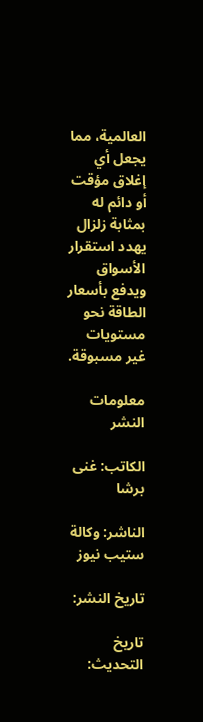العالمية، مما يجعل أي إغلاق مؤقت أو دائم له بمثابة زلزال يهدد استقرار الأسواق ويدفع بأسعار الطاقة نحو مستويات غير مسبوقة.

معلومات النشر

الكاتب: غنى برشا

الناشر: وكالة ستيب نيوز

تاريخ النشر:

تاريخ التحديث: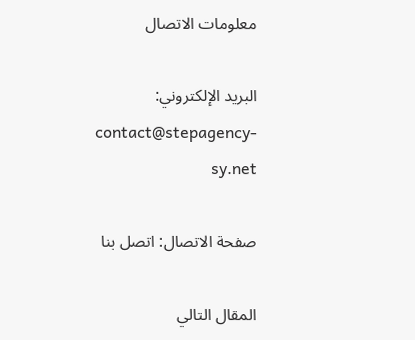معلومات الاتصال

البريد الإلكتروني: contact@stepagency-sy.net

صفحة الاتصال: اتصل بنا

المقال التالي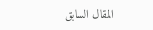المقال السابق